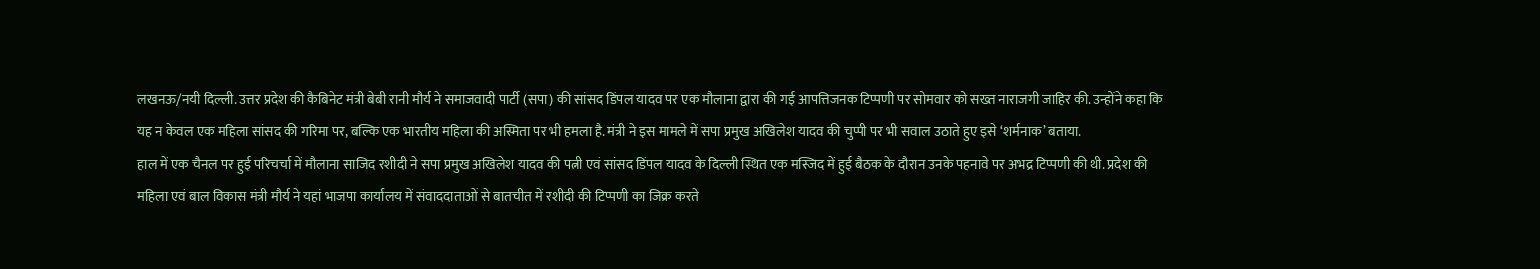लखनऊ/नयी दिल्ली. उत्तर प्रदेश की कैबिनेट मंत्री बेबी रानी मौर्य ने समाजवादी पार्टी (सपा) की सांसद डिंपल यादव पर एक मौलाना द्वारा की गई आपत्तिजनक टिप्पणी पर सोमवार को सख्त नाराजगी जाहिर की. उन्होंने कहा कि यह न केवल एक महिला सांसद की गरिमा पर, बल्कि एक भारतीय महिला की अस्मिता पर भी हमला है. मंत्री ने इस मामले में सपा प्रमुख अखिलेश यादव की चुप्पी पर भी सवाल उठाते हुए इसे ‘शर्मनाक’ बताया.
हाल में एक चैनल पर हुई परिचर्चा में मौलाना साजिद रशीदी ने सपा प्रमुख अखिलेश यादव की पत्नी एवं सांसद डिंपल यादव के दिल्ली स्थित एक मस्जिद में हुई बैठक के दौरान उनके पहनावे पर अभद्र टिप्पणी की थी. प्रदेश की महिला एवं बाल विकास मंत्री मौर्य ने यहां भाजपा कार्यालय में संवाददाताओं से बातचीत में रशीदी की टिप्पणी का जिक्र करते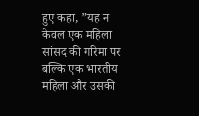हुए कहा, ”यह न केवल एक महिला सांसद की गरिमा पर बल्कि एक भारतीय महिला और उसकी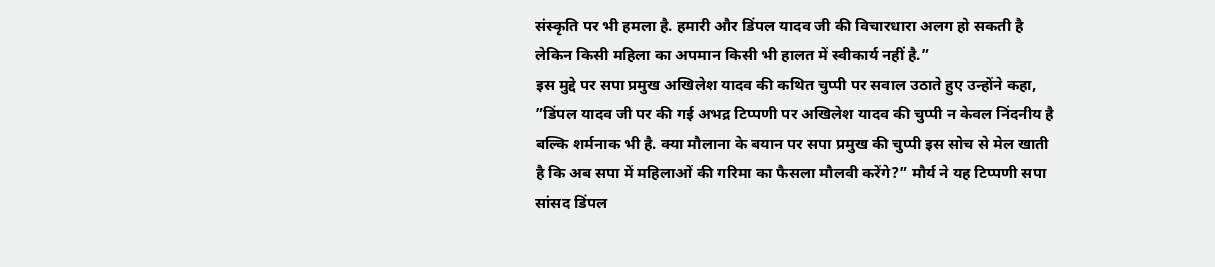संस्कृति पर भी हमला है. हमारी और डिंपल यादव जी की विचारधारा अलग हो सकती है लेकिन किसी महिला का अपमान किसी भी हालत में स्वीकार्य नहीं है.”
इस मुद्दे पर सपा प्रमुख अखिलेश यादव की कथित चुप्पी पर सवाल उठाते हुए उन्होंने कहा, ”डिंपल यादव जी पर की गई अभद्र टिप्पणी पर अखिलेश यादव की चुप्पी न केवल निंदनीय है बल्कि शर्मनाक भी है. क्या मौलाना के बयान पर सपा प्रमुख की चुप्पी इस सोच से मेल खाती है कि अब सपा में महिलाओं की गरिमा का फैसला मौलवी करेंगे?” मौर्य ने यह टिप्पणी सपा सांसद डिंपल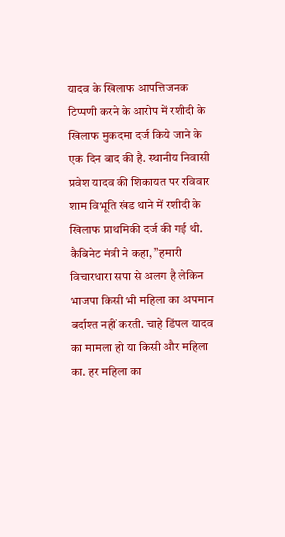यादव के खिलाफ आपत्तिजनक टिप्पणी करने के आरोप में रशीदी के खिलाफ मुकदमा दर्ज किये जाने के एक दिन बाद की है. स्थानीय निवासी प्रवेश यादव की शिकायत पर रविवार शाम विभूति खंड थाने में रशीदी के खिलाफ प्राथमिकी दर्ज की गई थी.
कैबिनेट मंत्री ने कहा, ”हमारी विचारधारा सपा से अलग है लेकिन भाजपा किसी भी महिला का अपमान बर्दाश्त नहीं करती. चाहे डिंपल यादव का मामला हो या किसी और महिला का. हर महिला का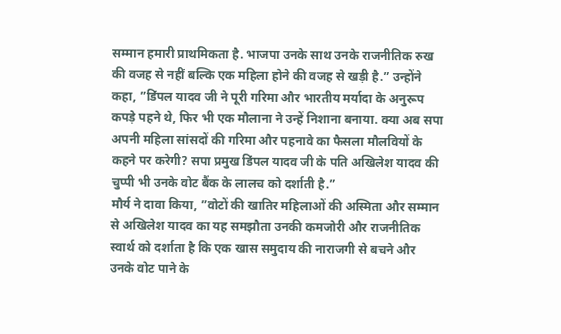सम्मान हमारी प्राथमिकता है. भाजपा उनके साथ उनके राजनीतिक रुख की वजह से नहीं बल्कि एक महिला होने की वजह से खड़ी है.” उन्होंने कहा, ”डिंपल यादव जी ने पूरी गरिमा और भारतीय मर्यादा के अनुरूप कपड़े पहने थे, फिर भी एक मौलाना ने उन्हें निशाना बनाया. क्या अब सपा अपनी महिला सांसदों की गरिमा और पहनावे का फैसला मौलवियों के कहने पर करेगी? सपा प्रमुख डिंपल यादव जी के पति अखिलेश यादव की चुप्पी भी उनके वोट बैंक के लालच को दर्शाती है.”
मौर्य ने दावा किया, ”वोटों की खातिर महिलाओं की अस्मिता और सम्मान से अखिलेश यादव का यह समझौता उनकी कमजोरी और राजनीतिक स्वार्थ को दर्शाता है कि एक खास समुदाय की नाराजगी से बचने और उनके वोट पाने के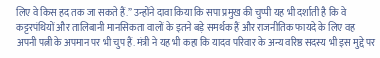लिए वे किस हद तक जा सकते हैं.” उन्होंने दावा किया कि सपा प्रमुख की चुप्पी यह भी दर्शाती है कि वे कट्टरपंथियों और तालिबानी मानसिकता वालों के इतने बड़े समर्थक हैं और राजनीतिक फायदे के लिए वह अपनी पत्नी के अपमान पर भी चुप हैं. मंत्री ने यह भी कहा कि यादव परिवार के अन्य वरिष्ठ सदस्य भी इस मुद्दे पर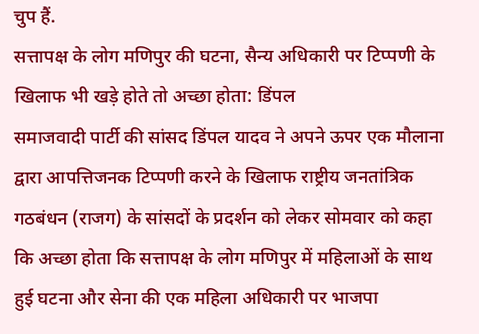चुप हैं.
सत्तापक्ष के लोग मणिपुर की घटना, सैन्य अधिकारी पर टिप्पणी के खिलाफ भी खड़े होते तो अच्छा होता: डिंपल
समाजवादी पार्टी की सांसद डिंपल यादव ने अपने ऊपर एक मौलाना द्वारा आपत्तिजनक टिप्पणी करने के खिलाफ राष्ट्रीय जनतांत्रिक गठबंधन (राजग) के सांसदों के प्रदर्शन को लेकर सोमवार को कहा कि अच्छा होता कि सत्तापक्ष के लोग मणिपुर में महिलाओं के साथ हुई घटना और सेना की एक महिला अधिकारी पर भाजपा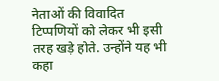नेताओं की विवादित टिप्पणियों को लेकर भी इसी तरह खड़े होते. उन्होंने यह भी कहा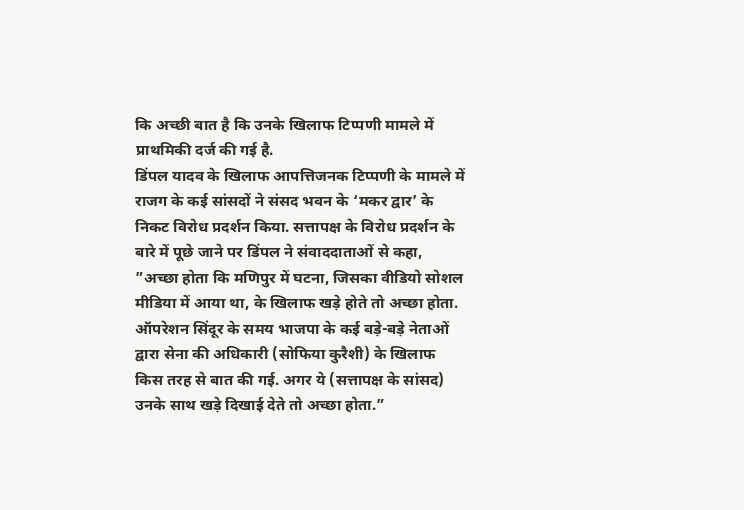कि अच्छी बात है कि उनके खिलाफ टिप्पणी मामले में प्राथमिकी दर्ज की गई है.
डिंपल यादव के खिलाफ आपत्तिजनक टिप्पणी के मामले में राजग के कई सांसदों ने संसद भवन के ‘मकर द्वार’ के निकट विरोध प्रदर्शन किया. सत्तापक्ष के विरोध प्रदर्शन के बारे में पूछे जाने पर डिंपल ने संवाददाताओं से कहा, ”अच्छा होता कि मणिपुर में घटना, जिसका वीडियो सोशल मीडिया में आया था, के खिलाफ खड़े होते तो अच्छा होता. ऑपरेशन सिंदूर के समय भाजपा के कई बड़े-बड़े नेताओं द्वारा सेना की अधिकारी (सोफिया कुरैशी) के खिलाफ किस तरह से बात की गई. अगर ये (सत्तापक्ष के सांसद) उनके साथ खड़े दिखाई देते तो अच्छा होता.”